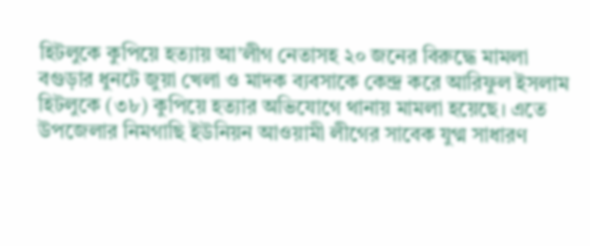হিটলুকে কুপিয়ে হত্যায় আ’লীগ নেতাসহ ২০ জনের বিরুদ্ধে মামলা
বগুড়ার ধুনটে জুয়া খেলা ও মাদক ব্যবসাকে কেন্দ্র করে আরিফুল ইসলাম হিটলুকে (৩৮) কুপিয়ে হত্যার অভিযোগে থানায় মামলা হয়েছে। এতে উপজেলার নিমগাছি ইউনিয়ন আওয়ামী লীগের সাবেক যুগ্ম সাধারণ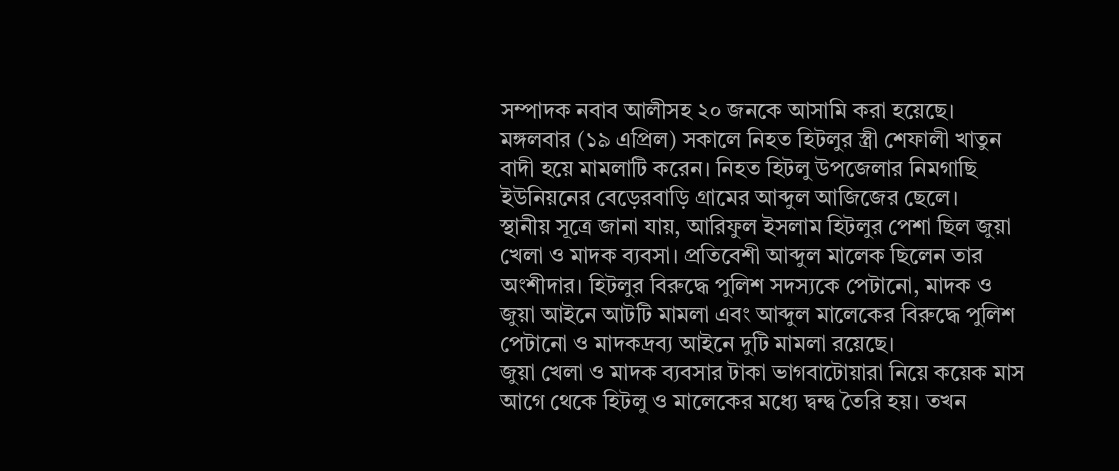সম্পাদক নবাব আলীসহ ২০ জনকে আসামি করা হয়েছে।
মঙ্গলবার (১৯ এপ্রিল) সকালে নিহত হিটলুর স্ত্রী শেফালী খাতুন বাদী হয়ে মামলাটি করেন। নিহত হিটলু উপজেলার নিমগাছি ইউনিয়নের বেড়েরবাড়ি গ্রামের আব্দুল আজিজের ছেলে।
স্থানীয় সূত্রে জানা যায়, আরিফুল ইসলাম হিটলুর পেশা ছিল জুয়া খেলা ও মাদক ব্যবসা। প্রতিবেশী আব্দুল মালেক ছিলেন তার অংশীদার। হিটলুর বিরুদ্ধে পুলিশ সদস্যকে পেটানো, মাদক ও জুয়া আইনে আটটি মামলা এবং আব্দুল মালেকের বিরুদ্ধে পুলিশ পেটানো ও মাদকদ্রব্য আইনে দুটি মামলা রয়েছে।
জুয়া খেলা ও মাদক ব্যবসার টাকা ভাগবাটোয়ারা নিয়ে কয়েক মাস আগে থেকে হিটলু ও মালেকের মধ্যে দ্বন্দ্ব তৈরি হয়। তখন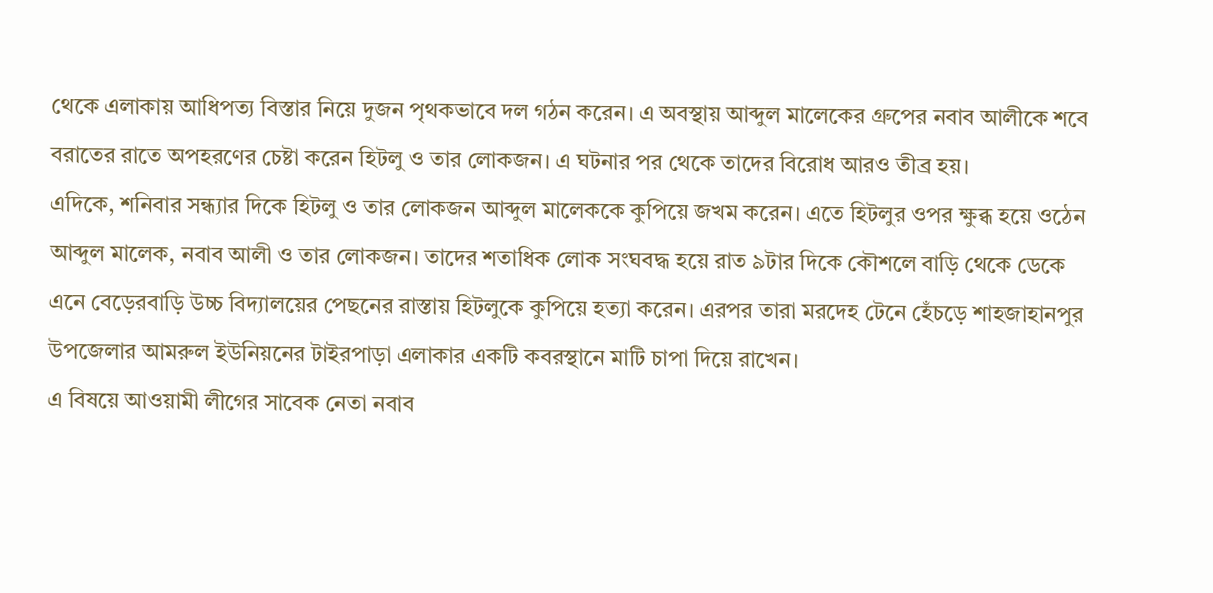থেকে এলাকায় আধিপত্য বিস্তার নিয়ে দুজন পৃথকভাবে দল গঠন করেন। এ অবস্থায় আব্দুল মালেকের গ্রুপের নবাব আলীকে শবে বরাতের রাতে অপহরণের চেষ্টা করেন হিটলু ও তার লোকজন। এ ঘটনার পর থেকে তাদের বিরোধ আরও তীব্র হয়।
এদিকে, শনিবার সন্ধ্যার দিকে হিটলু ও তার লোকজন আব্দুল মালেককে কুপিয়ে জখম করেন। এতে হিটলুর ওপর ক্ষুব্ধ হয়ে ওঠেন আব্দুল মালেক, নবাব আলী ও তার লোকজন। তাদের শতাধিক লোক সংঘবদ্ধ হয়ে রাত ৯টার দিকে কৌশলে বাড়ি থেকে ডেকে এনে বেড়েরবাড়ি উচ্চ বিদ্যালয়ের পেছনের রাস্তায় হিটলুকে কুপিয়ে হত্যা করেন। এরপর তারা মরদেহ টেনে হেঁচড়ে শাহজাহানপুর উপজেলার আমরুল ইউনিয়নের টাইরপাড়া এলাকার একটি কবরস্থানে মাটি চাপা দিয়ে রাখেন।
এ বিষয়ে আওয়ামী লীগের সাবেক নেতা নবাব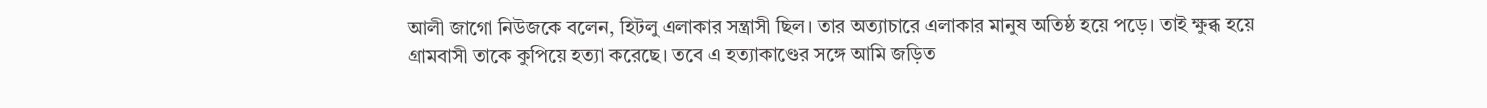আলী জাগো নিউজকে বলেন, হিটলু এলাকার সন্ত্রাসী ছিল। তার অত্যাচারে এলাকার মানুষ অতিষ্ঠ হয়ে পড়ে। তাই ক্ষুব্ধ হয়ে গ্রামবাসী তাকে কুপিয়ে হত্যা করেছে। তবে এ হত্যাকাণ্ডের সঙ্গে আমি জড়িত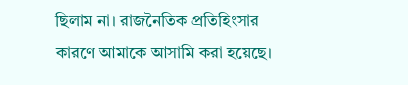ছিলাম না। রাজনৈতিক প্রতিহিংসার কারণে আমাকে আসামি করা হয়েছে।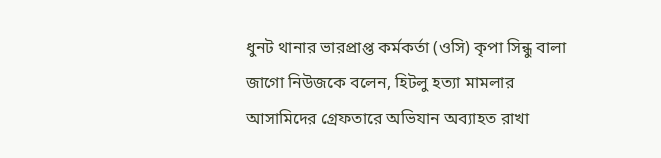ধুনট থানার ভারপ্রাপ্ত কর্মকর্তা (ওসি) কৃপা সিন্ধু বালা জাগো নিউজকে বলেন, হিটলু হত্যা মামলার আসামিদের গ্রেফতারে অভিযান অব্যাহত রাখা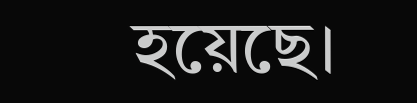হয়েছে।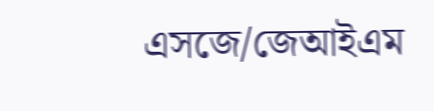এসজে/জেআইএম